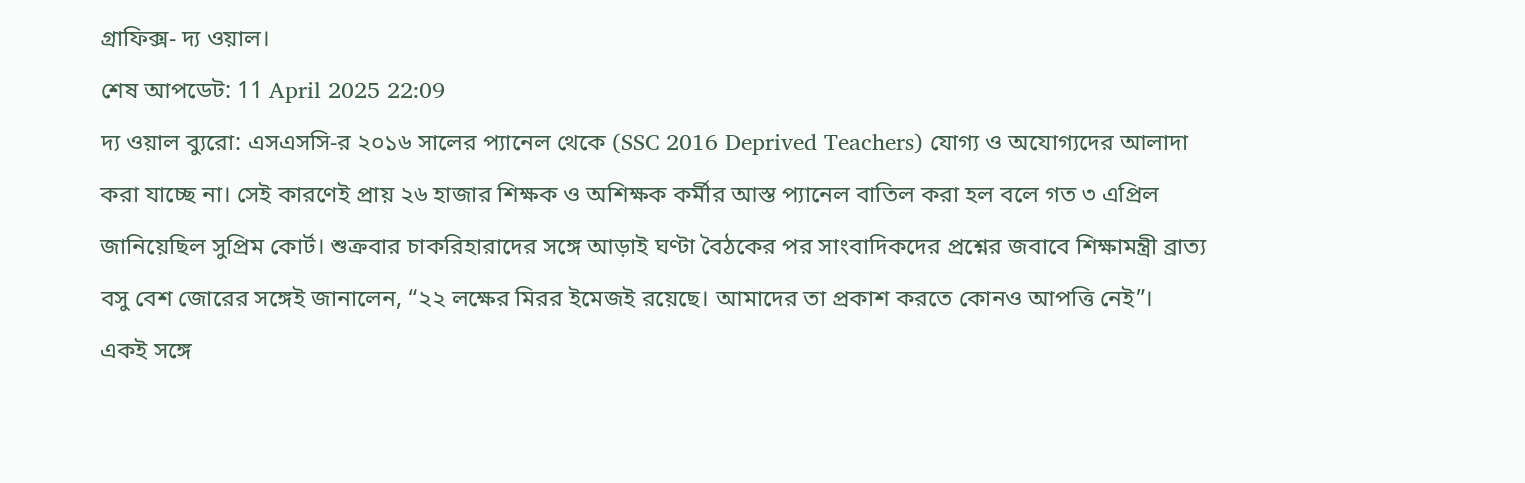গ্রাফিক্স- দ্য ওয়াল।
শেষ আপডেট: 11 April 2025 22:09
দ্য ওয়াল ব্যুরো: এসএসসি-র ২০১৬ সালের প্যানেল থেকে (SSC 2016 Deprived Teachers) যোগ্য ও অযোগ্যদের আলাদা করা যাচ্ছে না। সেই কারণেই প্রায় ২৬ হাজার শিক্ষক ও অশিক্ষক কর্মীর আস্ত প্যানেল বাতিল করা হল বলে গত ৩ এপ্রিল জানিয়েছিল সুপ্রিম কোর্ট। শুক্রবার চাকরিহারাদের সঙ্গে আড়াই ঘণ্টা বৈঠকের পর সাংবাদিকদের প্রশ্নের জবাবে শিক্ষামন্ত্রী ব্রাত্য বসু বেশ জোরের সঙ্গেই জানালেন, “২২ লক্ষের মিরর ইমেজই রয়েছে। আমাদের তা প্রকাশ করতে কোনও আপত্তি নেই”।
একই সঙ্গে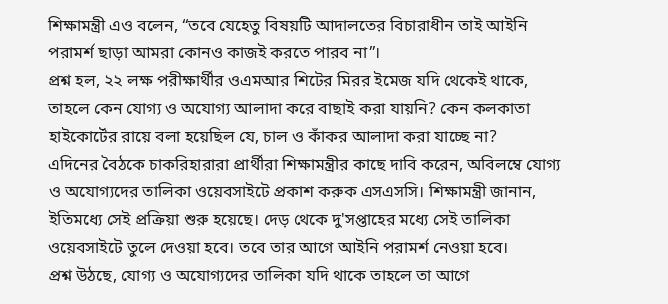শিক্ষামন্ত্রী এও বলেন, “তবে যেহেতু বিষয়টি আদালতের বিচারাধীন তাই আইনি পরামর্শ ছাড়া আমরা কোনও কাজই করতে পারব না”।
প্রশ্ন হল, ২২ লক্ষ পরীক্ষার্থীর ওএমআর শিটের মিরর ইমেজ যদি থেকেই থাকে, তাহলে কেন যোগ্য ও অযোগ্য আলাদা করে বাছাই করা যায়নি? কেন কলকাতা হাইকোর্টের রায়ে বলা হয়েছিল যে, চাল ও কাঁকর আলাদা করা যাচ্ছে না?
এদিনের বৈঠকে চাকরিহারারা প্রার্থীরা শিক্ষামন্ত্রীর কাছে দাবি করেন, অবিলম্বে যোগ্য ও অযোগ্যদের তালিকা ওয়েবসাইটে প্রকাশ করুক এসএসসি। শিক্ষামন্ত্রী জানান, ইতিমধ্যে সেই প্রক্রিয়া শুরু হয়েছে। দেড় থেকে দু'সপ্তাহের মধ্যে সেই তালিকা ওয়েবসাইটে তুলে দেওয়া হবে। তবে তার আগে আইনি পরামর্শ নেওয়া হবে।
প্রশ্ন উঠছে, যোগ্য ও অযোগ্যদের তালিকা যদি থাকে তাহলে তা আগে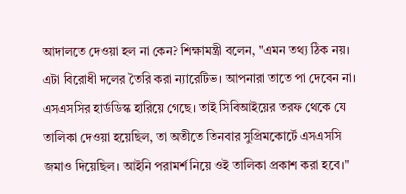আদালতে দেওয়া হল না কেন? শিক্ষামন্ত্রী বলেন, "এমন তথ্য ঠিক নয়। এটা বিরোধী দলের তৈরি করা ন্যারেটিভ। আপনারা তাতে পা দেবেন না। এসএসসির হার্ডডিস্ক হারিয়ে গেছে। তাই সিবিআইয়ের তরফ থেকে যে তালিকা দেওয়া হয়েছিল, তা অতীতে তিনবার সুপ্রিমকোর্টে এসএসসি জমাও দিয়েছিল। আইনি পরামর্শ নিয়ে ওই তালিকা প্রকাশ করা হবে।"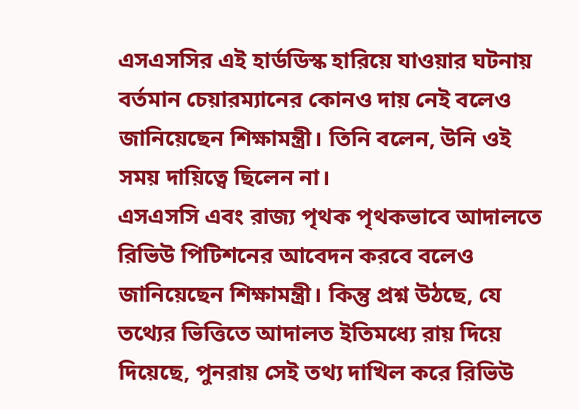এসএসসির এই হার্ডডিস্ক হারিয়ে যাওয়ার ঘটনায় বর্তমান চেয়ারম্যানের কোনও দায় নেই বলেও জানিয়েছেন শিক্ষামন্ত্রী। তিনি বলেন, উনি ওই সময় দায়িত্বে ছিলেন না।
এসএসসি এবং রাজ্য পৃথক পৃথকভাবে আদালতে রিভিউ পিটিশনের আবেদন করবে বলেও জানিয়েছেন শিক্ষামন্ত্রী। কিন্তু প্রশ্ন উঠছে, যে তথ্যের ভিত্তিতে আদালত ইতিমধ্যে রায় দিয়ে দিয়েছে, পুনরায় সেই তথ্য দাখিল করে রিভিউ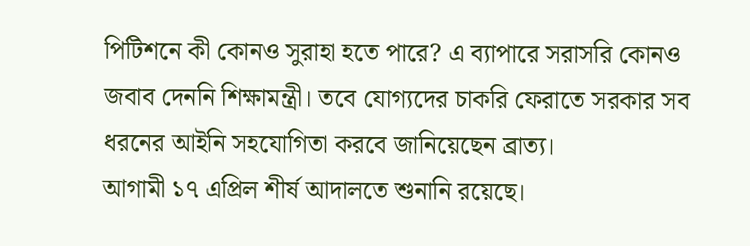পিটিশনে কী কোনও সুরাহা হতে পারে? এ ব্যাপারে সরাসরি কোনও জবাব দেননি শিক্ষামন্ত্রী। তবে যোগ্যদের চাকরি ফেরাতে সরকার সব ধরনের আইনি সহযোগিতা করবে জানিয়েছেন ব্রাত্য।
আগামী ১৭ এপ্রিল শীর্ষ আদালতে শুনানি রয়েছে।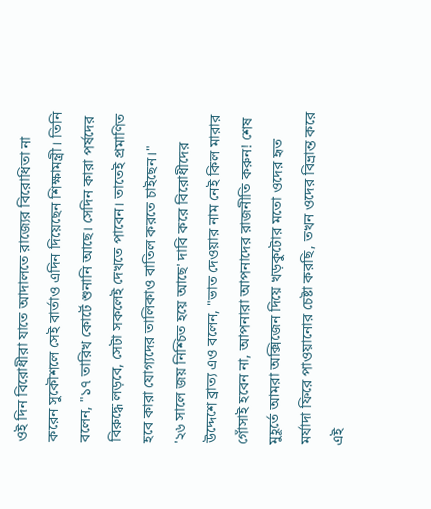ওই দিন বিরোধীরা যাতে আদালতে রাজ্যের বিরোধিতা না করেন সুকৌশলে সেই বার্তাও এদিন দিয়েছেন শিক্ষামন্ত্রী। তিনি বলেন, "১৭ তারিখ কোর্টে শুনানি আছে। সেদিন কারা পর্ষদের বিরুদ্ধে লড়বে, সেটা সকলেই দেখতে পাবেন। তাতেই প্রমাণিত হবে কারা যোগ্যদের তালিকাও বাতিল করতে চাইছেন।"
'২৬ সালে জয় নিশ্চিত হয়ে আছে' দাবি করে বিরোধীদের উদ্দেশে ব্রাত্য এও বলেন, "ভাত দেওয়ার নাম নেই কিল মারার গোঁসাই হবেন না, আপনারা আপনাদের রাজনীতি করুন! শেষ মুহূর্তে আমরা অক্সিজেন দিয়ে খড়কুটোর মতো ওদের হৃত মর্যাদা ফিরে পাওয়ানোর চেষ্টা করছি, তখন ওদের বিভ্রান্ত করে এই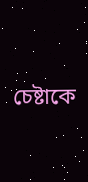চেষ্টাকে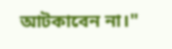আটকাবেন না।"